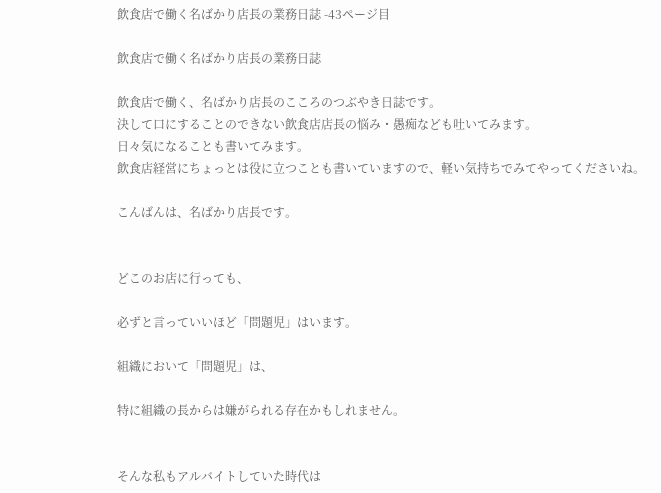飲食店で働く名ばかり店長の業務日誌 -43ページ目

飲食店で働く名ばかり店長の業務日誌

飲食店で働く、名ばかり店長のこころのつぶやき日誌です。
決して口にすることのできない飲食店店長の悩み・愚痴なども吐いてみます。
日々気になることも書いてみます。
飲食店経営にちょっとは役に立つことも書いていますので、軽い気持ちでみてやってくださいね。

こんばんは、名ばかり店長です。


どこのお店に行っても、

必ずと言っていいほど「問題児」はいます。

組織において「問題児」は、

特に組織の長からは嫌がられる存在かもしれません。


そんな私もアルバイトしていた時代は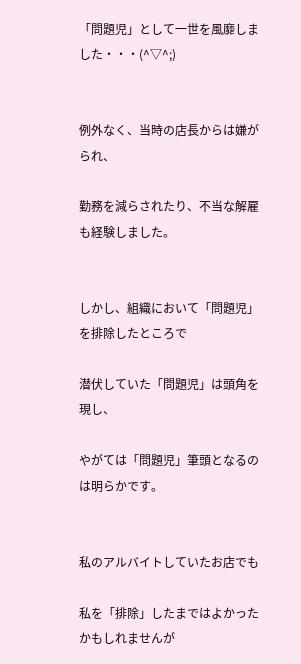「問題児」として一世を風靡しました・・・(^▽^;)


例外なく、当時の店長からは嫌がられ、

勤務を減らされたり、不当な解雇も経験しました。


しかし、組織において「問題児」を排除したところで

潜伏していた「問題児」は頭角を現し、

やがては「問題児」筆頭となるのは明らかです。


私のアルバイトしていたお店でも

私を「排除」したまではよかったかもしれませんが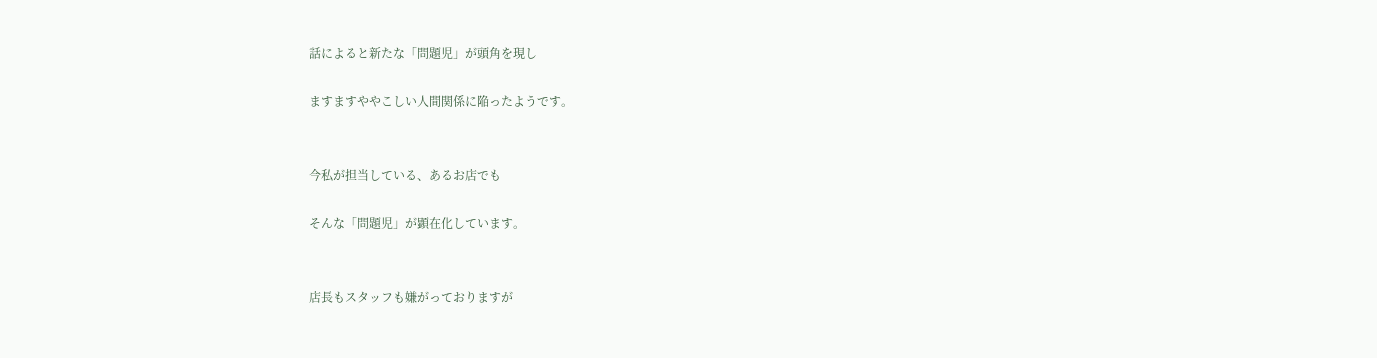話によると新たな「問題児」が頭角を現し

ますますややこしい人間関係に陥ったようです。


今私が担当している、あるお店でも

そんな「問題児」が顕在化しています。


店長もスタッフも嫌がっておりますが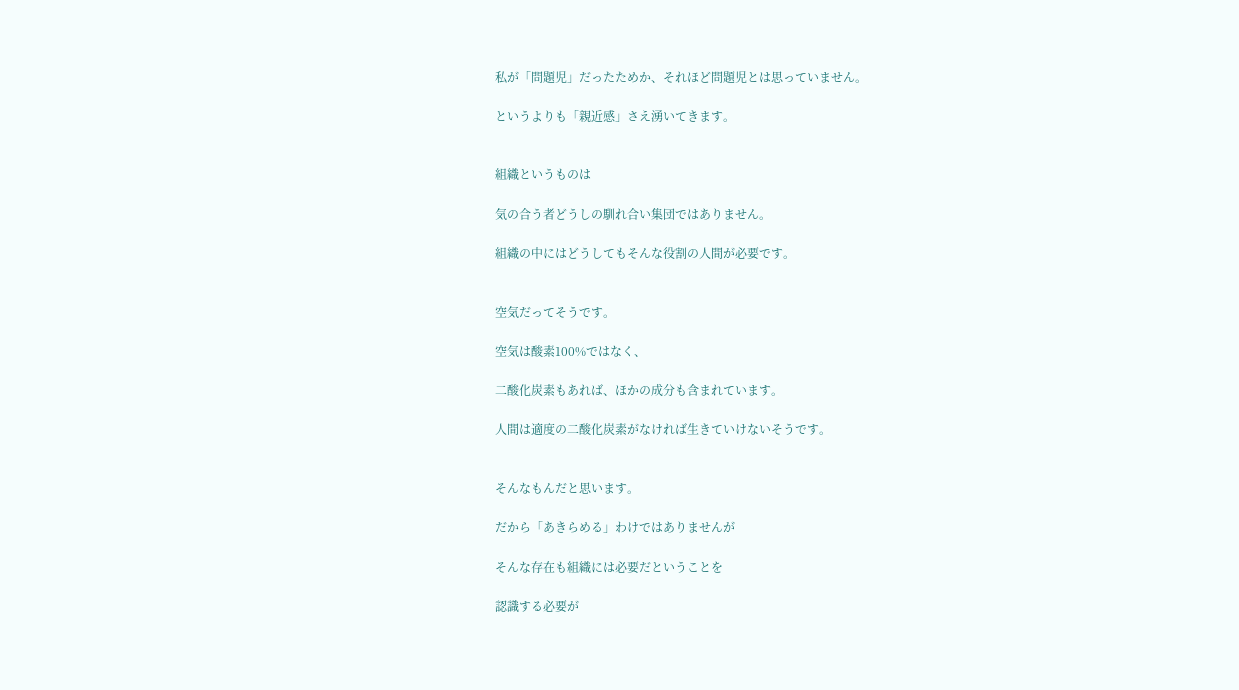私が「問題児」だったためか、それほど問題児とは思っていません。

というよりも「親近感」さえ湧いてきます。


組織というものは

気の合う者どうしの馴れ合い集団ではありません。

組織の中にはどうしてもそんな役割の人間が必要です。


空気だってそうです。

空気は酸素100%ではなく、

二酸化炭素もあれば、ほかの成分も含まれています。

人間は適度の二酸化炭素がなければ生きていけないそうです。


そんなもんだと思います。

だから「あきらめる」わけではありませんが

そんな存在も組織には必要だということを

認識する必要が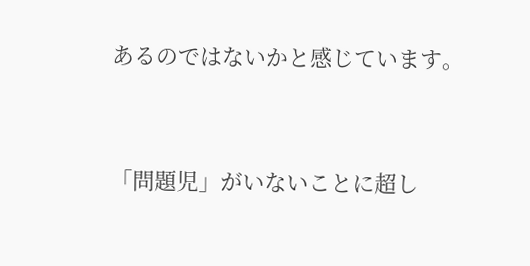あるのではないかと感じています。


「問題児」がいないことに超し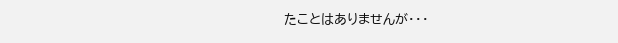たことはありませんが・・・